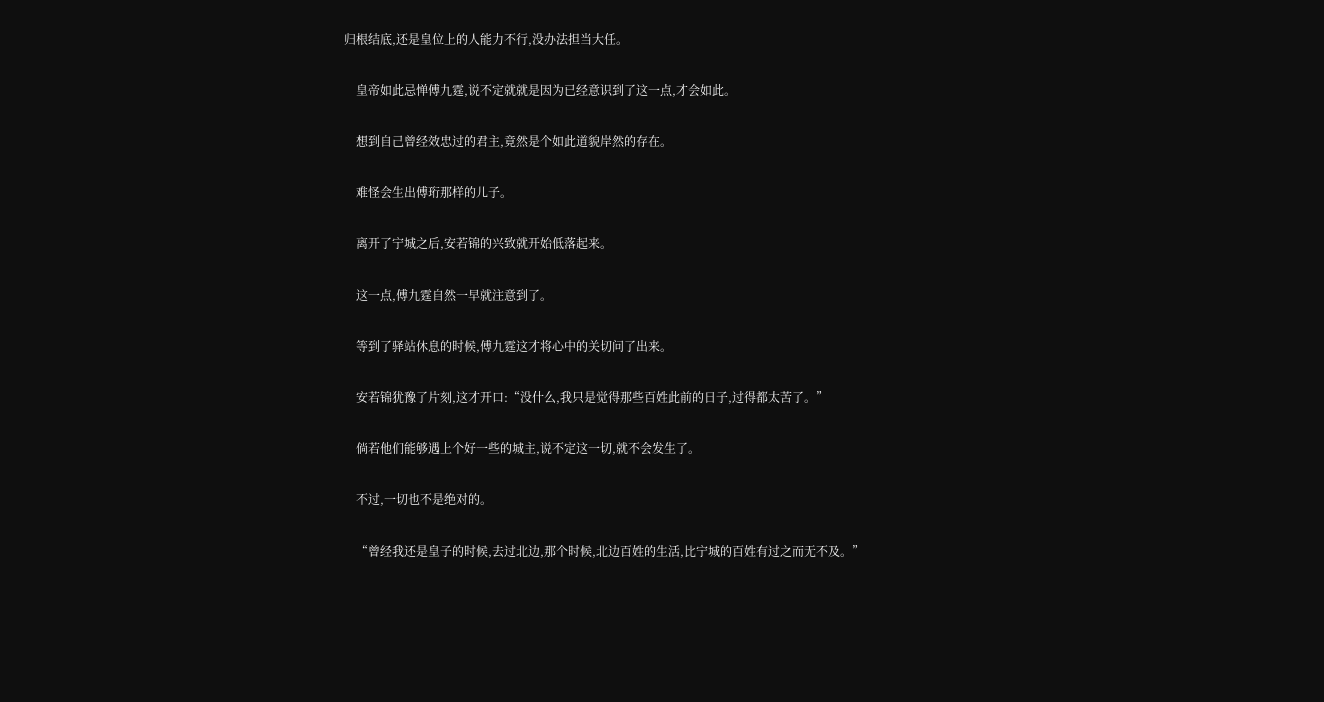归根结底,还是皇位上的人能力不行,没办法担当大任。

    皇帝如此忌惮傅九霆,说不定就就是因为已经意识到了这一点,才会如此。

    想到自己曾经效忠过的君主,竟然是个如此道貌岸然的存在。

    难怪会生出傅珩那样的儿子。

    离开了宁城之后,安若锦的兴致就开始低落起来。

    这一点,傅九霆自然一早就注意到了。

    等到了驿站休息的时候,傅九霆这才将心中的关切问了出来。

    安若锦犹豫了片刻,这才开口:“没什么,我只是觉得那些百姓此前的日子,过得都太苦了。”

    倘若他们能够遇上个好一些的城主,说不定这一切,就不会发生了。

    不过,一切也不是绝对的。

    “曾经我还是皇子的时候,去过北边,那个时候,北边百姓的生活,比宁城的百姓有过之而无不及。”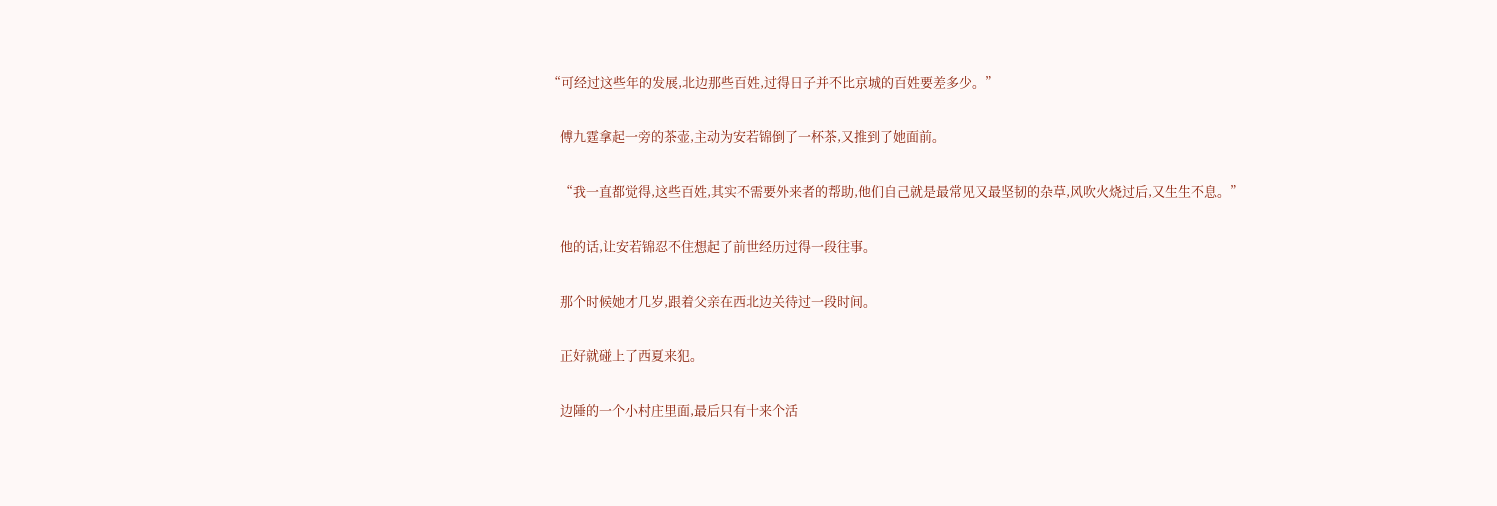“可经过这些年的发展,北边那些百姓,过得日子并不比京城的百姓要差多少。”

    傅九霆拿起一旁的茶壶,主动为安若锦倒了一杯茶,又推到了她面前。

    “我一直都觉得,这些百姓,其实不需要外来者的帮助,他们自己就是最常见又最坚韧的杂草,风吹火烧过后,又生生不息。”

    他的话,让安若锦忍不住想起了前世经历过得一段往事。

    那个时候她才几岁,跟着父亲在西北边关待过一段时间。

    正好就碰上了西夏来犯。

    边陲的一个小村庄里面,最后只有十来个活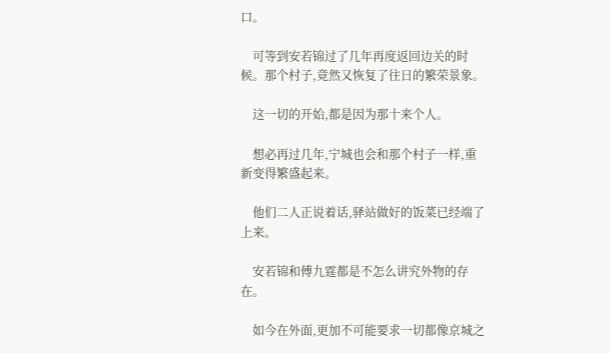口。

    可等到安若锦过了几年再度返回边关的时候。那个村子,竟然又恢复了往日的繁荣景象。

    这一切的开始,都是因为那十来个人。

    想必再过几年,宁城也会和那个村子一样,重新变得繁盛起来。

    他们二人正说着话,驿站做好的饭菜已经端了上来。

    安若锦和傅九霆都是不怎么讲究外物的存在。

    如今在外面,更加不可能要求一切都像京城之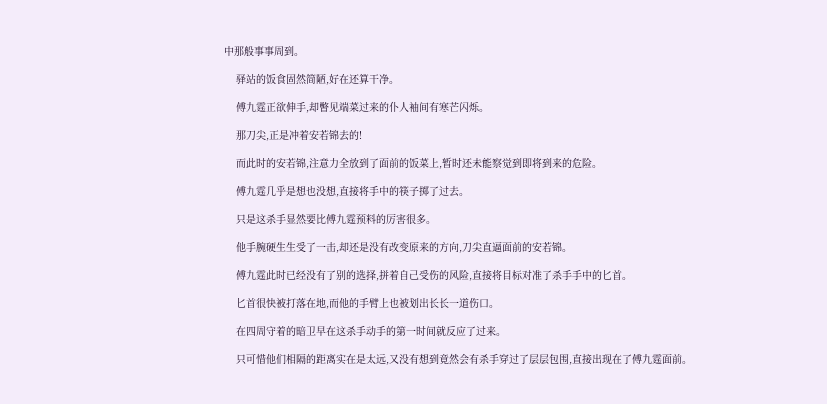中那般事事周到。

    驿站的饭食固然简陋,好在还算干净。

    傅九霆正欲伸手,却瞥见端菜过来的仆人袖间有寒芒闪烁。

    那刀尖,正是冲着安若锦去的!

    而此时的安若锦,注意力全放到了面前的饭菜上,暂时还未能察觉到即将到来的危险。

    傅九霆几乎是想也没想,直接将手中的筷子掷了过去。

    只是这杀手显然要比傅九霆预料的厉害很多。

    他手腕硬生生受了一击,却还是没有改变原来的方向,刀尖直逼面前的安若锦。

    傅九霆此时已经没有了别的选择,拼着自己受伤的风险,直接将目标对准了杀手手中的匕首。

    匕首很快被打落在地,而他的手臂上也被划出长长一道伤口。

    在四周守着的暗卫早在这杀手动手的第一时间就反应了过来。

    只可惜他们相隔的距离实在是太远,又没有想到竟然会有杀手穿过了层层包围,直接出现在了傅九霆面前。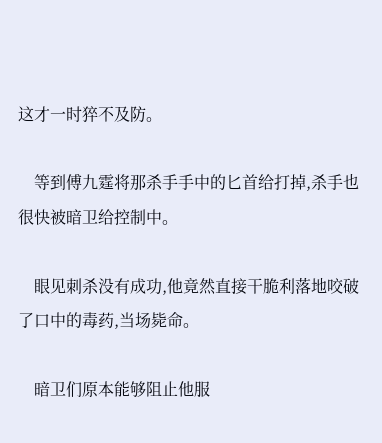这才一时猝不及防。

    等到傅九霆将那杀手手中的匕首给打掉,杀手也很快被暗卫给控制中。

    眼见刺杀没有成功,他竟然直接干脆利落地咬破了口中的毒药,当场毙命。

    暗卫们原本能够阻止他服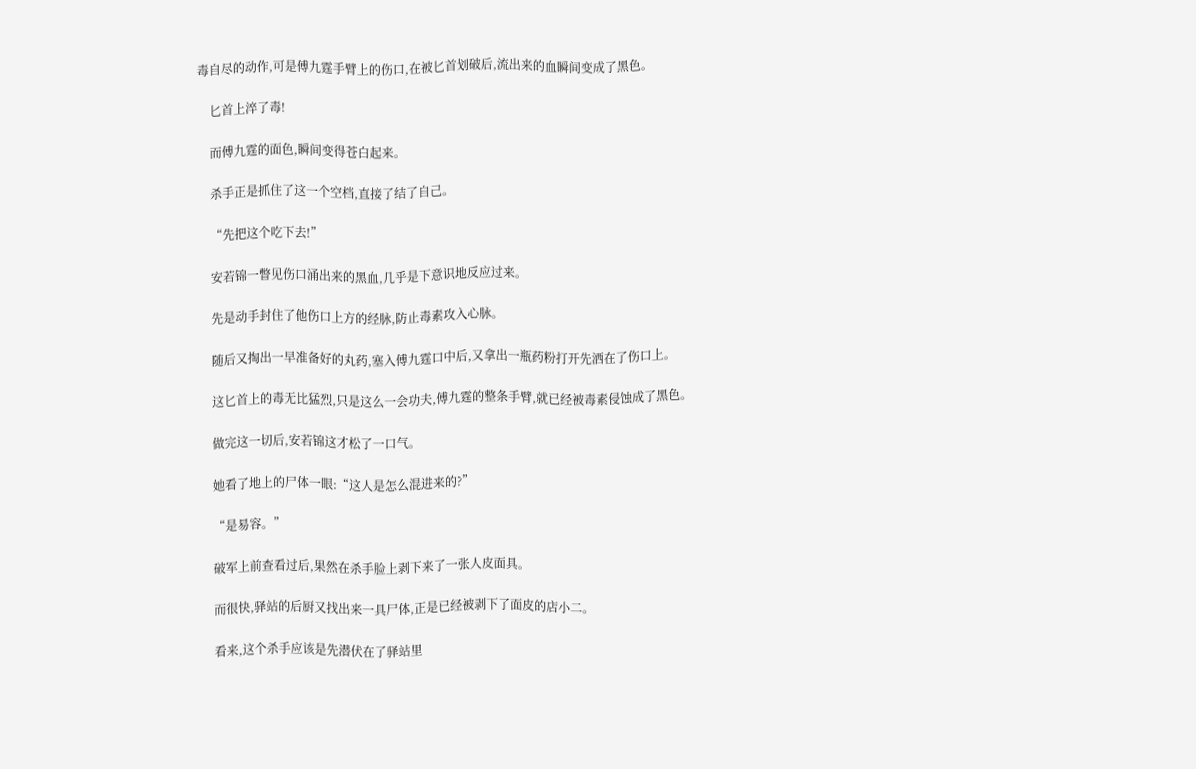毒自尽的动作,可是傅九霆手臂上的伤口,在被匕首划破后,流出来的血瞬间变成了黑色。

    匕首上淬了毒!

    而傅九霆的面色,瞬间变得苍白起来。

    杀手正是抓住了这一个空档,直接了结了自己。

    “先把这个吃下去!”

    安若锦一瞥见伤口涌出来的黑血,几乎是下意识地反应过来。

    先是动手封住了他伤口上方的经脉,防止毒素攻入心脉。

    随后又掏出一早准备好的丸药,塞入傅九霆口中后,又拿出一瓶药粉打开先洒在了伤口上。

    这匕首上的毒无比猛烈,只是这么一会功夫,傅九霆的整条手臂,就已经被毒素侵蚀成了黑色。

    做完这一切后,安若锦这才松了一口气。

    她看了地上的尸体一眼:“这人是怎么混进来的?”

    “是易容。”

    破军上前查看过后,果然在杀手脸上剥下来了一张人皮面具。

    而很快,驿站的后厨又找出来一具尸体,正是已经被剥下了面皮的店小二。

    看来,这个杀手应该是先潜伏在了驿站里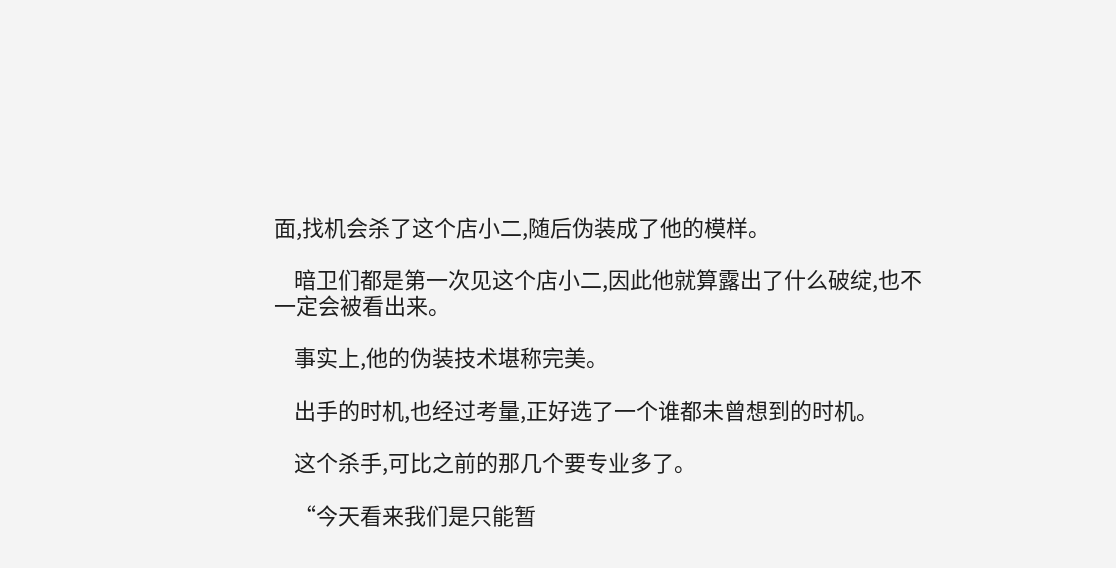面,找机会杀了这个店小二,随后伪装成了他的模样。

    暗卫们都是第一次见这个店小二,因此他就算露出了什么破绽,也不一定会被看出来。

    事实上,他的伪装技术堪称完美。

    出手的时机,也经过考量,正好选了一个谁都未曾想到的时机。

    这个杀手,可比之前的那几个要专业多了。

    “今天看来我们是只能暂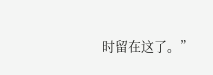时留在这了。”